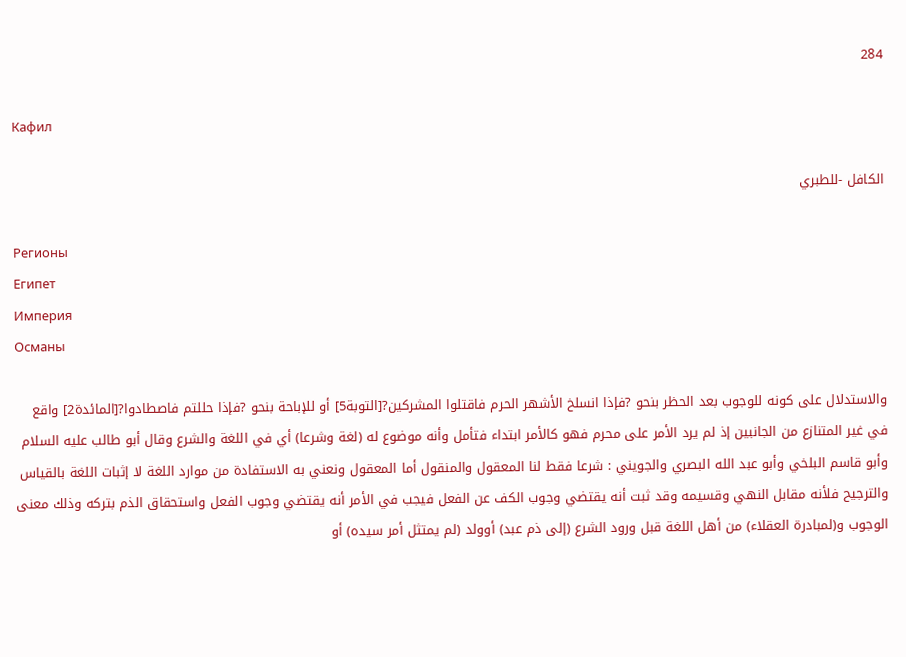284

Кафил

الكافل -للطبري

Регионы
Египет
Империя
Османы

والاستدلال على كونه للوجوب بعد الحظر بنحو ?فإذا انسلخ الأشهر الحرم فاقتلوا المشركين?[التوبة5] أو للإباحة بنحو ?فإذا حللتم فاصطادوا?[المائدة2] واقع في غير المتنازع من الجانبين إذ لم يرد الأمر على محرم فهو كالأمر ابتداء فتأمل وأنه موضوع له (لغة وشرعا) أي في اللغة والشرع وقال أبو طالب عليه السلام وأبو قاسم البلخي وأبو عبد الله البصري والجويني : شرعا فقط لنا المعقول والمنقول أما المعقول ونعني به الاستفادة من موارد اللغة لا إثبات اللغة بالقياس والترجيح فلأنه مقابل النهي وقسيمه وقد ثبت أنه يقتضي وجوب الكف عن الفعل فيجب في الأمر أنه يقتضي وجوب الفعل واستحقاق الذم بتركه وذلك معنى الوجوب و(لمبادرة العقلاء) من أهل اللغة قبل ورود الشرع (إلى ذم عبد) أوولد (لم يمتثل أمر سيده) أو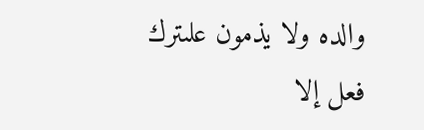والده ولا يذمون علىترك فعل إلا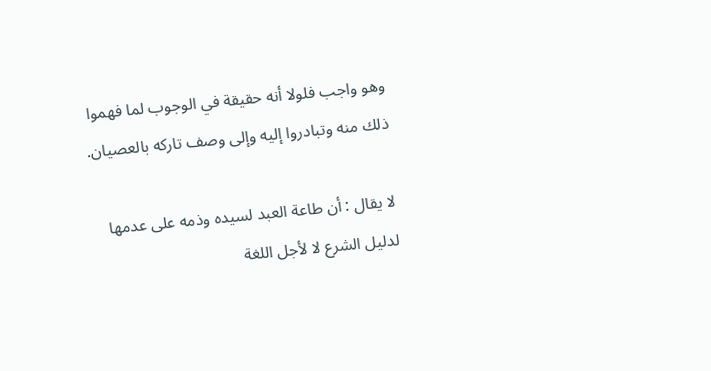وهو واجب فلولا أنه حقيقة في الوجوب لما فهموا ذلك منه وتبادروا إليه وإلى وصف تاركه بالعصيان.

لا يقال : أن طاعة العبد لسيده وذمه على عدمها لدليل الشرع لا لأجل اللغة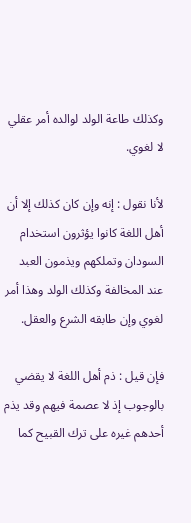وكذلك طاعة الولد لوالده أمر عقلي لا لغوي.

لأنا نقول : إنه وإن كان كذلك إلا أن أهل اللغة كانوا يؤثرون استخدام السودان وتملكهم ويذمون العبد عند المخالفة وكذلك الولد وهذا أمر لغوي وإن طابقه الشرع والعقل.

فإن قيل : ذم أهل اللغة لا يقضي بالوجوب إذ لا عصمة فيهم وقد يذم أحدهم غيره على ترك القبيح كما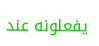يفعلونه عند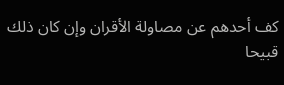كف أحدهم عن مصاولة الأقران وإن كان ذلك قبيحا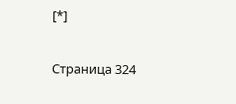[*]

Страница 324